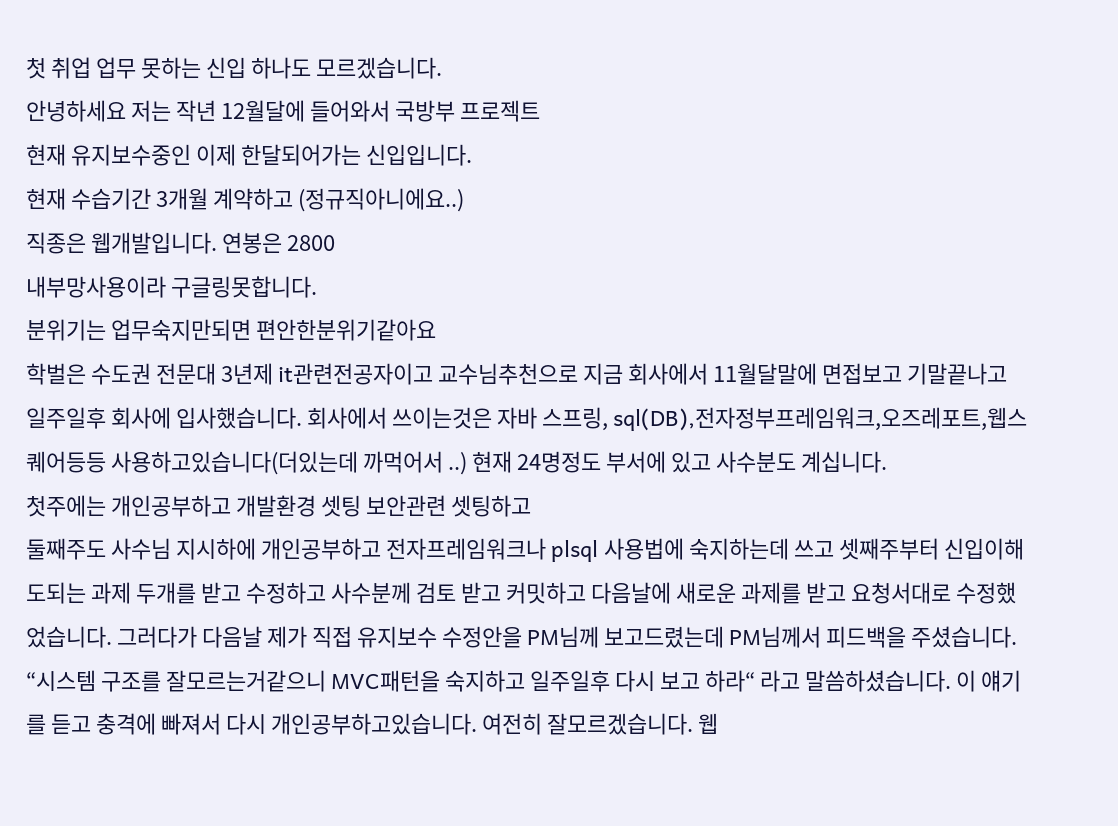첫 취업 업무 못하는 신입 하나도 모르겠습니다.
안녕하세요 저는 작년 12월달에 들어와서 국방부 프로젝트
현재 유지보수중인 이제 한달되어가는 신입입니다.
현재 수습기간 3개월 계약하고 (정규직아니에요..)
직종은 웹개발입니다. 연봉은 2800
내부망사용이라 구글링못합니다.
분위기는 업무숙지만되면 편안한분위기같아요
학벌은 수도권 전문대 3년제 it관련전공자이고 교수님추천으로 지금 회사에서 11월달말에 면접보고 기말끝나고 일주일후 회사에 입사했습니다. 회사에서 쓰이는것은 자바 스프링, sql(DB),전자정부프레임워크,오즈레포트,웹스퀘어등등 사용하고있습니다(더있는데 까먹어서 ..) 현재 24명정도 부서에 있고 사수분도 계십니다.
첫주에는 개인공부하고 개발환경 셋팅 보안관련 셋팅하고
둘째주도 사수님 지시하에 개인공부하고 전자프레임워크나 plsql 사용법에 숙지하는데 쓰고 셋째주부터 신입이해도되는 과제 두개를 받고 수정하고 사수분께 검토 받고 커밋하고 다음날에 새로운 과제를 받고 요청서대로 수정했었습니다. 그러다가 다음날 제가 직접 유지보수 수정안을 PM님께 보고드렸는데 PM님께서 피드백을 주셨습니다. “시스템 구조를 잘모르는거같으니 MVC패턴을 숙지하고 일주일후 다시 보고 하라“ 라고 말씀하셨습니다. 이 얘기를 듣고 충격에 빠져서 다시 개인공부하고있습니다. 여전히 잘모르겠습니다. 웹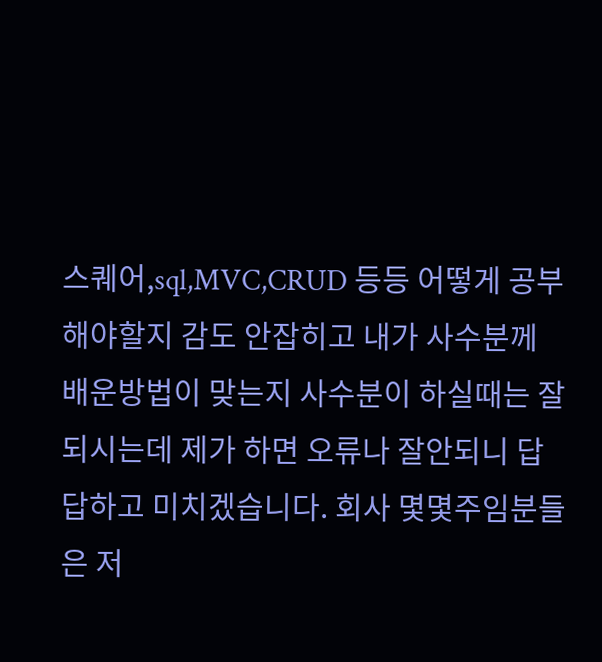스퀘어,sql,MVC,CRUD 등등 어떻게 공부해야할지 감도 안잡히고 내가 사수분께 배운방법이 맞는지 사수분이 하실때는 잘되시는데 제가 하면 오류나 잘안되니 답답하고 미치겠습니다. 회사 몇몇주임분들은 저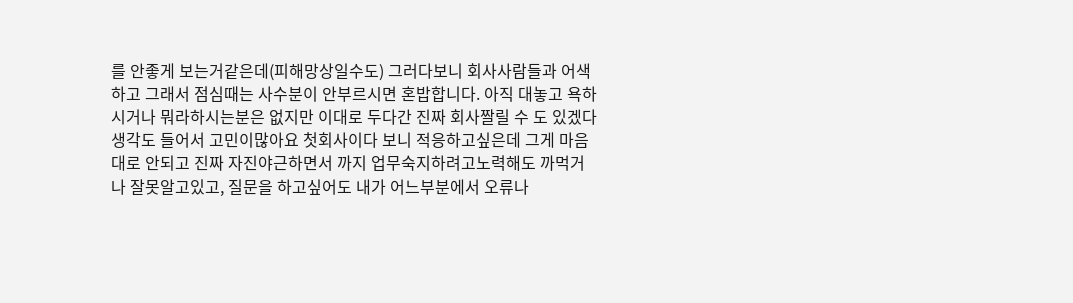를 안좋게 보는거같은데(피해망상일수도) 그러다보니 회사사람들과 어색하고 그래서 점심때는 사수분이 안부르시면 혼밥합니다. 아직 대놓고 욕하시거나 뭐라하시는분은 없지만 이대로 두다간 진짜 회사짤릴 수 도 있겠다 생각도 들어서 고민이많아요 첫회사이다 보니 적응하고싶은데 그게 마음대로 안되고 진짜 자진야근하면서 까지 업무숙지하려고노력해도 까먹거나 잘못알고있고, 질문을 하고싶어도 내가 어느부분에서 오류나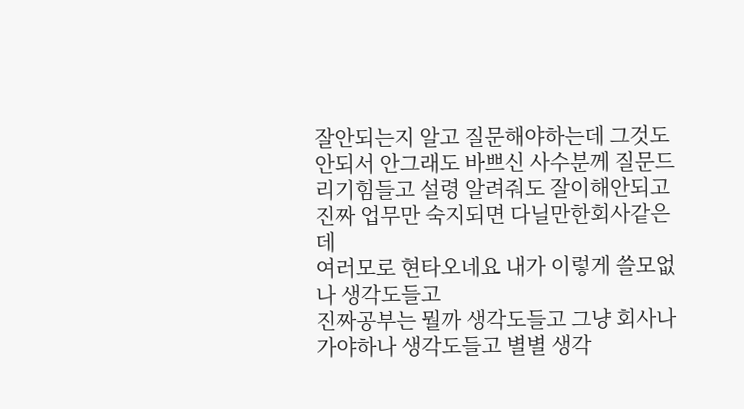잘안되는지 알고 질문해야하는데 그것도 안되서 안그래도 바쁘신 사수분께 질문드리기힘들고 설령 알려줘도 잘이해안되고 진짜 업무만 숙지되면 다닐만한회사같은데
여러모로 현타오네요 내가 이렇게 쓸모없나 생각도들고
진짜공부는 뭘까 생각도들고 그냥 회사나가야하나 생각도들고 별별 생각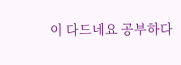이 다드네요 공부하다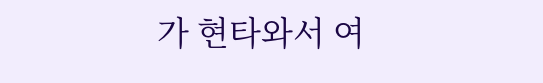가 현타와서 여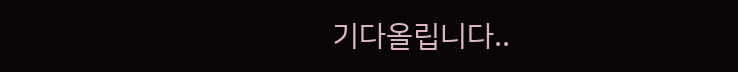기다올립니다..